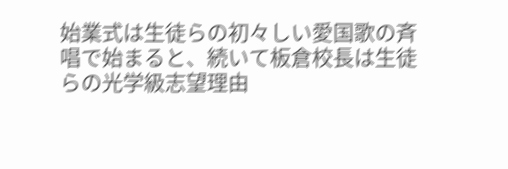始業式は生徒らの初々しい愛国歌の斉唱で始まると、続いて板倉校長は生徒らの光学級志望理由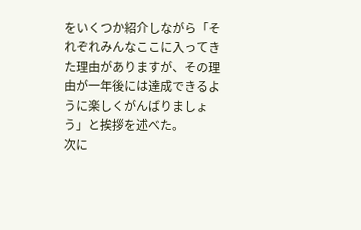をいくつか紹介しながら「それぞれみんなここに入ってきた理由がありますが、その理由が一年後には達成できるように楽しくがんばりましょう」と挨拶を述べた。
次に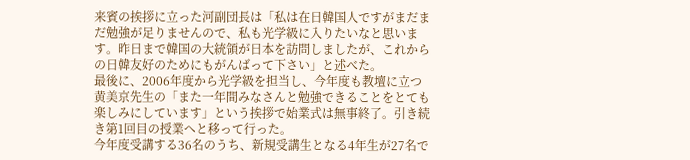来賓の挨拶に立った河副団長は「私は在日韓国人ですがまだまだ勉強が足りませんので、私も光学級に入りたいなと思います。昨日まで韓国の大統領が日本を訪問しましたが、これからの日韓友好のためにもがんばって下さい」と述べた。
最後に、2006年度から光学級を担当し、今年度も教壇に立つ黄美京先生の「また一年間みなさんと勉強できることをとても楽しみにしています」という挨拶で始業式は無事終了。引き続き第1回目の授業へと移って行った。
今年度受講する36名のうち、新規受講生となる4年生が27名で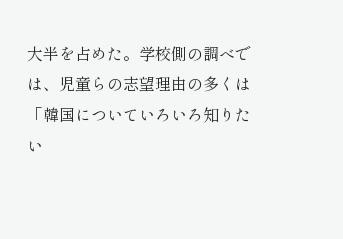大半を占めた。学校側の調べでは、児童らの志望理由の多くは「韓国についていろいろ知りたい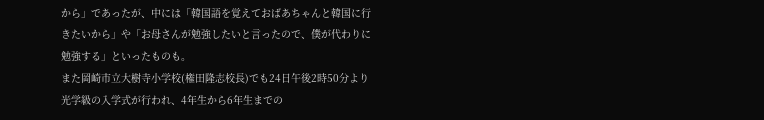から」であったが、中には「韓国語を覚えておばあちゃんと韓国に行きたいから」や「お母さんが勉強したいと言ったので、僕が代わりに勉強する」といったものも。
また岡崎市立大樹寺小学校(権田隆志校長)でも24日午後2時50分より光学級の入学式が行われ、4年生から6年生までの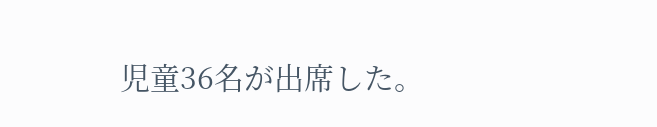児童36名が出席した。